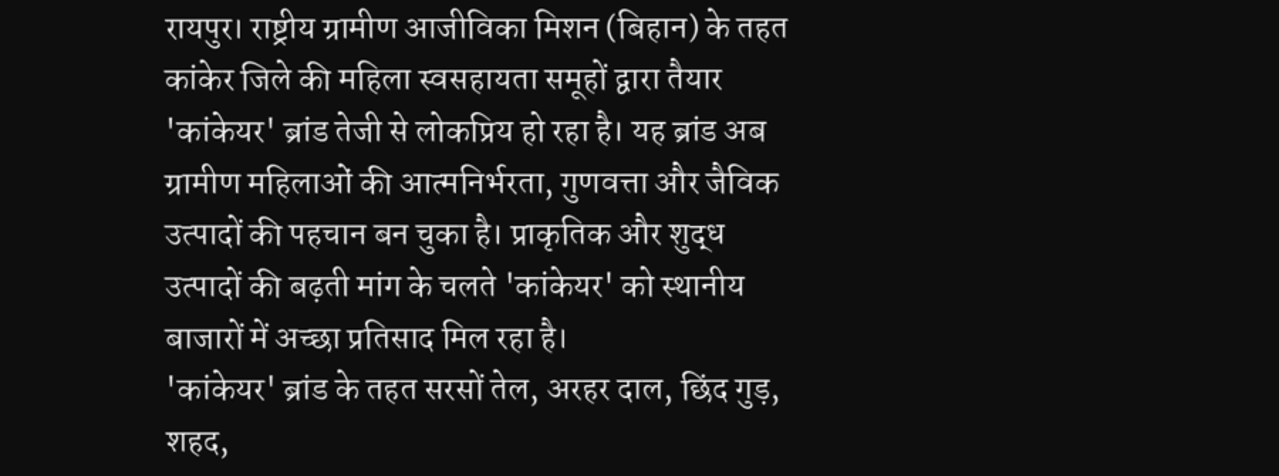रायपुर। राष्ट्रीय ग्रामीण आजीविका मिशन (बिहान) के तहत कांकेर जिले की महिला स्वसहायता समूहों द्वारा तैयार 'कांकेयर' ब्रांड तेजी से लोकप्रिय हो रहा है। यह ब्रांड अब ग्रामीण महिलाओं की आत्मनिर्भरता, गुणवत्ता और जैविक उत्पादों की पहचान बन चुका है। प्राकृतिक और शुद्ध उत्पादों की बढ़ती मांग के चलते 'कांकेयर' को स्थानीय बाजारों में अच्छा प्रतिसाद मिल रहा है।
'कांकेयर' ब्रांड के तहत सरसों तेल, अरहर दाल, छिंद गुड़, शहद,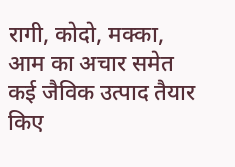रागी, कोदो, मक्का, आम का अचार समेत कई जैविक उत्पाद तैयार किए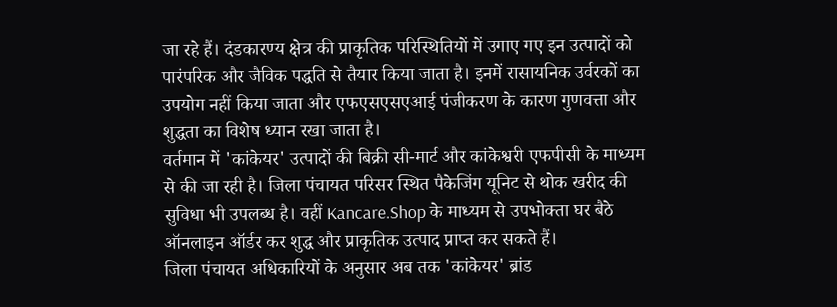जा रहे हैं। दंडकारण्य क्षेत्र की प्राकृतिक परिस्थितियों में उगाए गए इन उत्पादों को पारंपरिक और जैविक पद्धति से तैयार किया जाता है। इनमें रासायनिक उर्वरकों का उपयोग नहीं किया जाता और एफएसएसएआई पंजीकरण के कारण गुणवत्ता और शुद्धता का विशेष ध्यान रखा जाता है।
वर्तमान में 'कांकेयर' उत्पादों की बिक्री सी-मार्ट और कांकेश्वरी एफपीसी के माध्यम से की जा रही है। जिला पंचायत परिसर स्थित पैकेजिंग यूनिट से थोक खरीद की सुविधा भी उपलब्ध है। वहीं Kancare.Shop के माध्यम से उपभोक्ता घर बैठे ऑनलाइन ऑर्डर कर शुद्ध और प्राकृतिक उत्पाद प्राप्त कर सकते हैं।
जिला पंचायत अधिकारियों के अनुसार अब तक 'कांकेयर' ब्रांड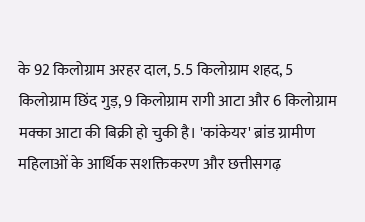के 92 किलोग्राम अरहर दाल, 5.5 किलोग्राम शहद, 5 किलोग्राम छिंद गुड़, 9 किलोग्राम रागी आटा और 6 किलोग्राम मक्का आटा की बिक्री हो चुकी है। 'कांकेयर' ब्रांड ग्रामीण महिलाओं के आर्थिक सशक्तिकरण और छत्तीसगढ़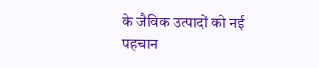के जैविक उत्पादों को नई पहचान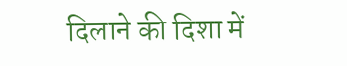दिलाने की दिशा में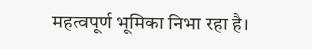महत्वपूर्ण भूमिका निभा रहा है।